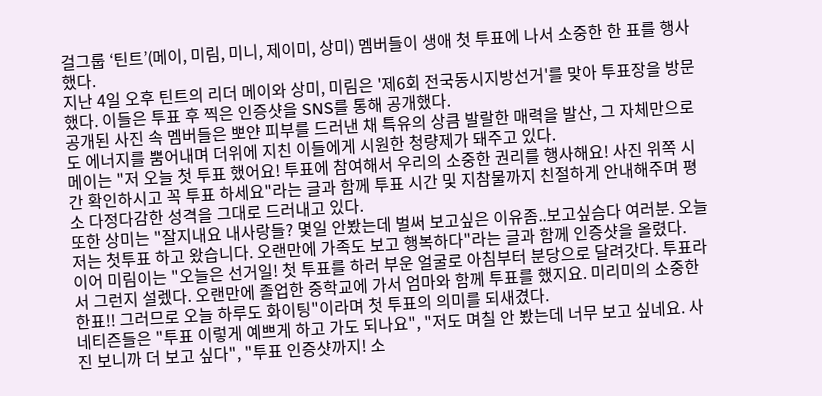걸그룹 ‘틴트’(메이, 미림, 미니, 제이미, 상미) 멤버들이 생애 첫 투표에 나서 소중한 한 표를 행사했다.
지난 4일 오후 틴트의 리더 메이와 상미, 미림은 '제6회 전국동시지방선거'를 맞아 투표장을 방문했다. 이들은 투표 후 찍은 인증샷을 SNS를 통해 공개했다.
공개된 사진 속 멤버들은 뽀얀 피부를 드러낸 채 특유의 상큼 발랄한 매력을 발산, 그 자체만으로도 에너지를 뿜어내며 더위에 지친 이들에게 시원한 청량제가 돼주고 있다.
메이는 "저 오늘 첫 투표 했어요! 투표에 참여해서 우리의 소중한 권리를 행사해요! 사진 위쪽 시간 확인하시고 꼭 투표 하세요"라는 글과 함께 투표 시간 및 지참물까지 친절하게 안내해주며 평소 다정다감한 성격을 그대로 드러내고 있다.
또한 상미는 "잘지내요 내사랑들? 몇일 안봤는데 벌써 보고싶은 이유좀..보고싶슴다 여러분. 오늘 저는 첫투표 하고 왔습니다. 오랜만에 가족도 보고 행복하다"라는 글과 함께 인증샷을 올렸다.
이어 미림이는 "오늘은 선거일! 첫 투표를 하러 부운 얼굴로 아침부터 분당으로 달려갓다. 투표라서 그런지 설렜다. 오랜만에 졸업한 중학교에 가서 엄마와 함께 투표를 했지요. 미리미의 소중한 한표!! 그러므로 오늘 하루도 화이팅"이라며 첫 투표의 의미를 되새겼다.
네티즌들은 "투표 이렇게 예쁘게 하고 가도 되나요", "저도 며칠 안 봤는데 너무 보고 싶네요. 사진 보니까 더 보고 싶다", "투표 인증샷까지! 소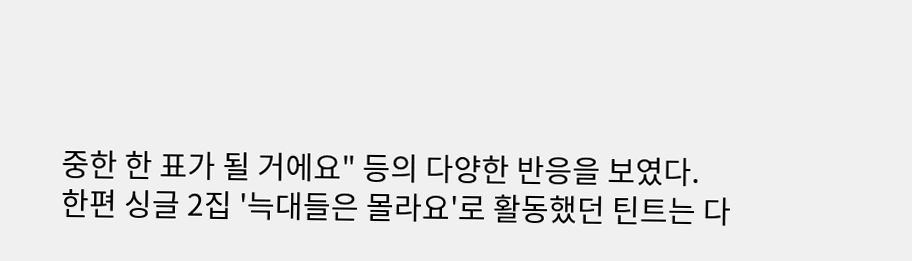중한 한 표가 될 거에요" 등의 다양한 반응을 보였다.
한편 싱글 2집 '늑대들은 몰라요'로 활동했던 틴트는 다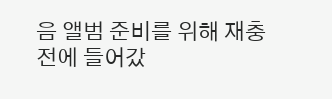음 앨범 준비를 위해 재충전에 들어갔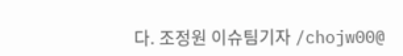다. 조정원 이슈팀기자 /chojw00@